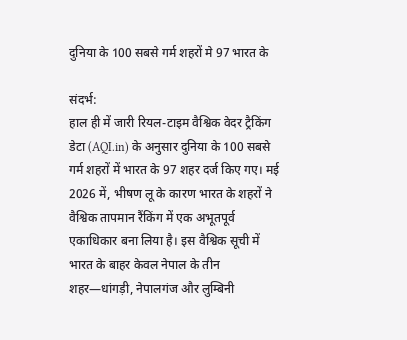दुनिया के 100 सबसे गर्म शहरों मे 97 भारत के

संदर्भ:
हाल ही में जारी रियल-टाइम वैश्विक वेदर ट्रैकिंग डेटा (AQI.in) के अनुसार दुनिया के 100 सबसे गर्म शहरों में भारत के 97 शहर दर्ज किए गए। मई 2026 में, भीषण लू के कारण भारत के शहरों ने वैश्विक तापमान रैंकिंग में एक अभूतपूर्व एकाधिकार बना लिया है। इस वैश्विक सूची में भारत के बाहर केवल नेपाल के तीन शहर—धांगड़ी, नेपालगंज और लुम्बिनी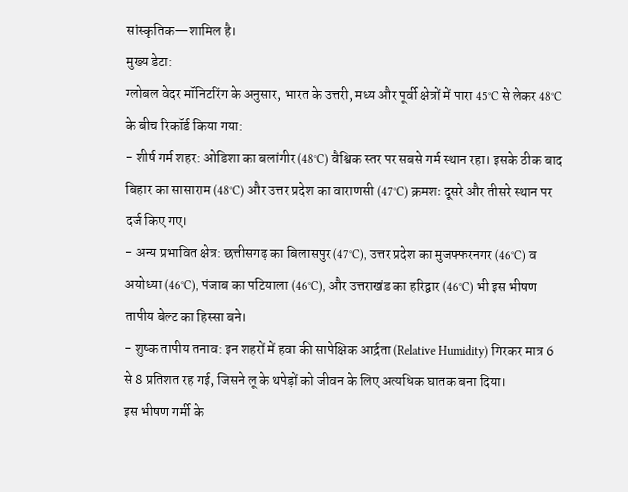सांस्कृतिक—शामिल है।
मुख्य डेटा:
ग्लोबल वेदर मॉनिटरिंग के अनुसार, भारत के उत्तरी, मध्य और पूर्वी क्षेत्रों में पारा 45°C से लेकर 48°C के बीच रिकॉर्ड किया गया:
- शीर्ष गर्म शहर: ओडिशा का बलांगीर (48°C) वैश्विक स्तर पर सबसे गर्म स्थान रहा। इसके ठीक बाद बिहार का सासाराम (48°C) और उत्तर प्रदेश का वाराणसी (47°C) क्रमशः दूसरे और तीसरे स्थान पर दर्ज किए गए।
- अन्य प्रभावित क्षेत्र: छत्तीसगढ़ का बिलासपुर (47°C), उत्तर प्रदेश का मुजफ्फरनगर (46°C) व अयोध्या (46°C), पंजाब का पटियाला (46°C), और उत्तराखंड का हरिद्वार (46°C) भी इस भीषण तापीय बेल्ट का हिस्सा बने।
- शुष्क तापीय तनाव: इन शहरों में हवा की सापेक्षिक आर्द्रता (Relative Humidity) गिरकर मात्र 6 से 8 प्रतिशत रह गई, जिसने लू के थपेड़ों को जीवन के लिए अत्यधिक घातक बना दिया।
इस भीषण गर्मी के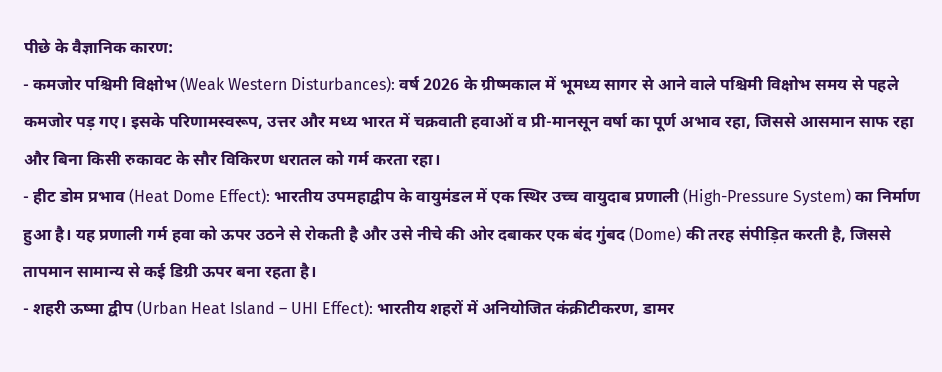पीछे के वैज्ञानिक कारण:
- कमजोर पश्चिमी विक्षोभ (Weak Western Disturbances): वर्ष 2026 के ग्रीष्मकाल में भूमध्य सागर से आने वाले पश्चिमी विक्षोभ समय से पहले कमजोर पड़ गए। इसके परिणामस्वरूप, उत्तर और मध्य भारत में चक्रवाती हवाओं व प्री-मानसून वर्षा का पूर्ण अभाव रहा, जिससे आसमान साफ रहा और बिना किसी रुकावट के सौर विकिरण धरातल को गर्म करता रहा।
- हीट डोम प्रभाव (Heat Dome Effect): भारतीय उपमहाद्वीप के वायुमंडल में एक स्थिर उच्च वायुदाब प्रणाली (High-Pressure System) का निर्माण हुआ है। यह प्रणाली गर्म हवा को ऊपर उठने से रोकती है और उसे नीचे की ओर दबाकर एक बंद गुंबद (Dome) की तरह संपीड़ित करती है, जिससे तापमान सामान्य से कई डिग्री ऊपर बना रहता है।
- शहरी ऊष्मा द्वीप (Urban Heat Island – UHI Effect): भारतीय शहरों में अनियोजित कंक्रीटीकरण, डामर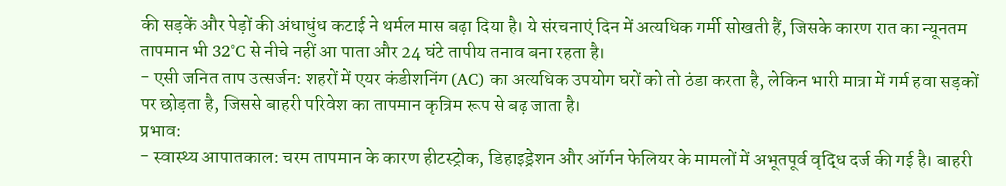की सड़कें और पेड़ों की अंधाधुंध कटाई ने थर्मल मास बढ़ा दिया है। ये संरचनाएं दिन में अत्यधिक गर्मी सोखती हैं, जिसके कारण रात का न्यूनतम तापमान भी 32°C से नीचे नहीं आ पाता और 24 घंटे तापीय तनाव बना रहता है।
- एसी जनित ताप उत्सर्जन: शहरों में एयर कंडीशनिंग (AC) का अत्यधिक उपयोग घरों को तो ठंडा करता है, लेकिन भारी मात्रा में गर्म हवा सड़कों पर छोड़ता है, जिससे बाहरी परिवेश का तापमान कृत्रिम रूप से बढ़ जाता है।
प्रभाव:
- स्वास्थ्य आपातकाल: चरम तापमान के कारण हीटस्ट्रोक, डिहाइड्रेशन और ऑर्गन फेलियर के मामलों में अभूतपूर्व वृद्धि दर्ज की गई है। बाहरी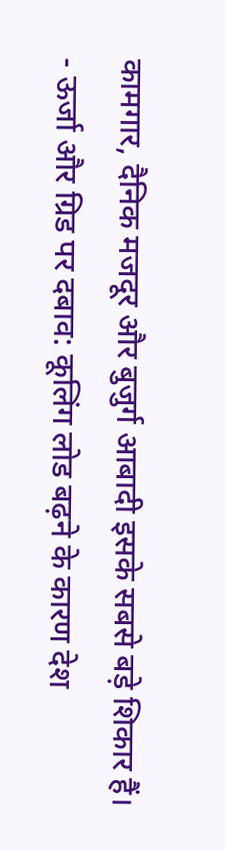कामगार, दैनिक मजदूर और बुजुर्ग आबादी इसके सबसे बड़े शिकार हैं।
- ऊर्जा और ग्रिड पर दबाव: कूलिंग लोड बढ़ने के कारण देश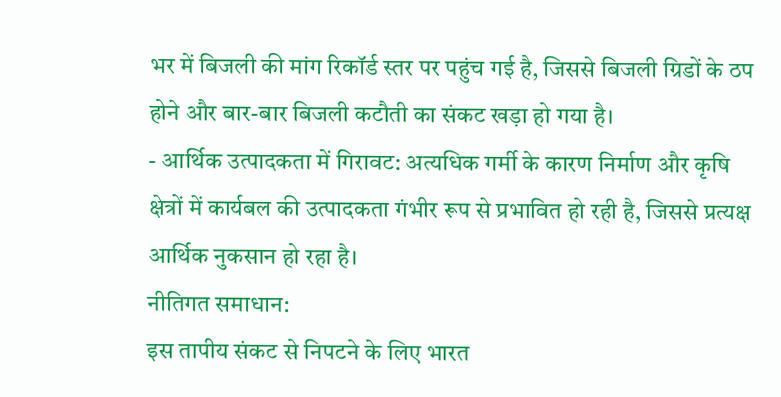भर में बिजली की मांग रिकॉर्ड स्तर पर पहुंच गई है, जिससे बिजली ग्रिडों के ठप होने और बार-बार बिजली कटौती का संकट खड़ा हो गया है।
- आर्थिक उत्पादकता में गिरावट: अत्यधिक गर्मी के कारण निर्माण और कृषि क्षेत्रों में कार्यबल की उत्पादकता गंभीर रूप से प्रभावित हो रही है, जिससे प्रत्यक्ष आर्थिक नुकसान हो रहा है।
नीतिगत समाधान:
इस तापीय संकट से निपटने के लिए भारत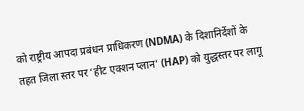को राष्ट्रीय आपदा प्रबंधन प्राधिकरण (NDMA) के दिशानिर्देशों के तहत जिला स्तर पर ‘हीट एक्शन प्लान’ (HAP) को युद्धस्तर पर लागू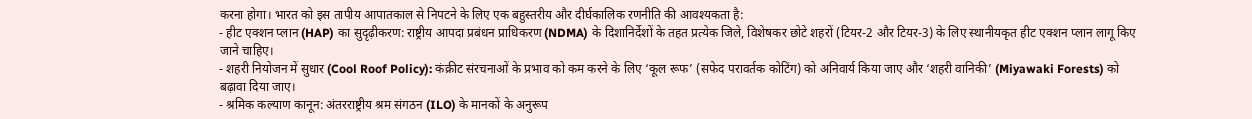करना होगा। भारत को इस तापीय आपातकाल से निपटने के लिए एक बहुस्तरीय और दीर्घकालिक रणनीति की आवश्यकता है:
- हीट एक्शन प्लान (HAP) का सुदृढ़ीकरण: राष्ट्रीय आपदा प्रबंधन प्राधिकरण (NDMA) के दिशानिर्देशों के तहत प्रत्येक जिले, विशेषकर छोटे शहरों (टियर-2 और टियर-3) के लिए स्थानीयकृत हीट एक्शन प्लान लागू किए जाने चाहिए।
- शहरी नियोजन में सुधार (Cool Roof Policy): कंक्रीट संरचनाओं के प्रभाव को कम करने के लिए ‘कूल रूफ’ (सफेद परावर्तक कोटिंग) को अनिवार्य किया जाए और ‘शहरी वानिकी’ (Miyawaki Forests) को बढ़ावा दिया जाए।
- श्रमिक कल्याण कानून: अंतरराष्ट्रीय श्रम संगठन (ILO) के मानकों के अनुरूप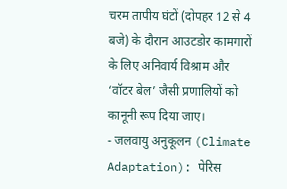चरम तापीय घंटों (दोपहर 12 से 4 बजे) के दौरान आउटडोर कामगारों के लिए अनिवार्य विश्राम और ‘वॉटर बेल’ जैसी प्रणालियों को कानूनी रूप दिया जाए।
- जलवायु अनुकूलन (Climate Adaptation): पेरिस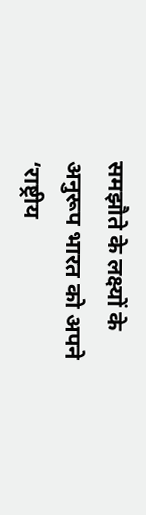समझौते के लक्ष्यों के अनुरूप भारत को अपने ‘राष्ट्रीय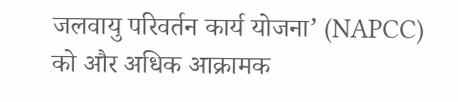जलवायु परिवर्तन कार्य योजना’ (NAPCC) को और अधिक आक्रामक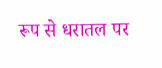रूप से धरातल पर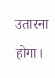उतारना होगा।